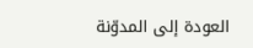العودة إلى المدوّنة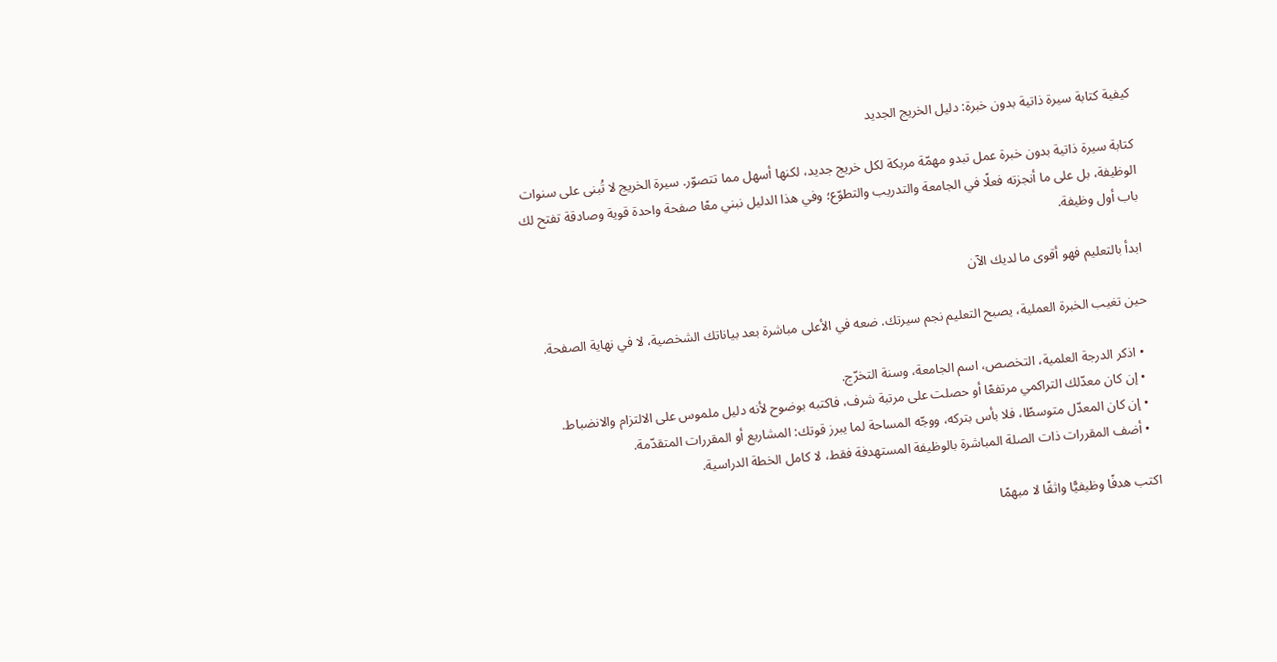كيفية كتابة سيرة ذاتية بدون خبرة: دليل الخريج الجديد

كتابة سيرة ذاتية بدون خبرة عمل تبدو مهمّة مربكة لكل خريج جديد، لكنها أسهل مما تتصوّر. سيرة الخريج لا تُبنى على سنوات الوظيفة، بل على ما أنجزته فعلًا في الجامعة والتدريب والتطوّع؛ وفي هذا الدليل نبني معًا صفحة واحدة قوية وصادقة تفتح لك باب أول وظيفة.

ابدأ بالتعليم فهو أقوى ما لديك الآن

حين تغيب الخبرة العملية، يصبح التعليم نجم سيرتك. ضعه في الأعلى مباشرة بعد بياناتك الشخصية، لا في نهاية الصفحة.

  • اذكر الدرجة العلمية، التخصص، اسم الجامعة، وسنة التخرّج.
  • إن كان معدّلك التراكمي مرتفعًا أو حصلت على مرتبة شرف، فاكتبه بوضوح لأنه دليل ملموس على الالتزام والانضباط.
  • إن كان المعدّل متوسطًا، فلا بأس بتركه، ووجّه المساحة لما يبرز قوتك: المشاريع أو المقررات المتقدّمة.
  • أضف المقررات ذات الصلة المباشرة بالوظيفة المستهدفة فقط، لا كامل الخطة الدراسية.

اكتب هدفًا وظيفيًّا واثقًا لا مبهمًا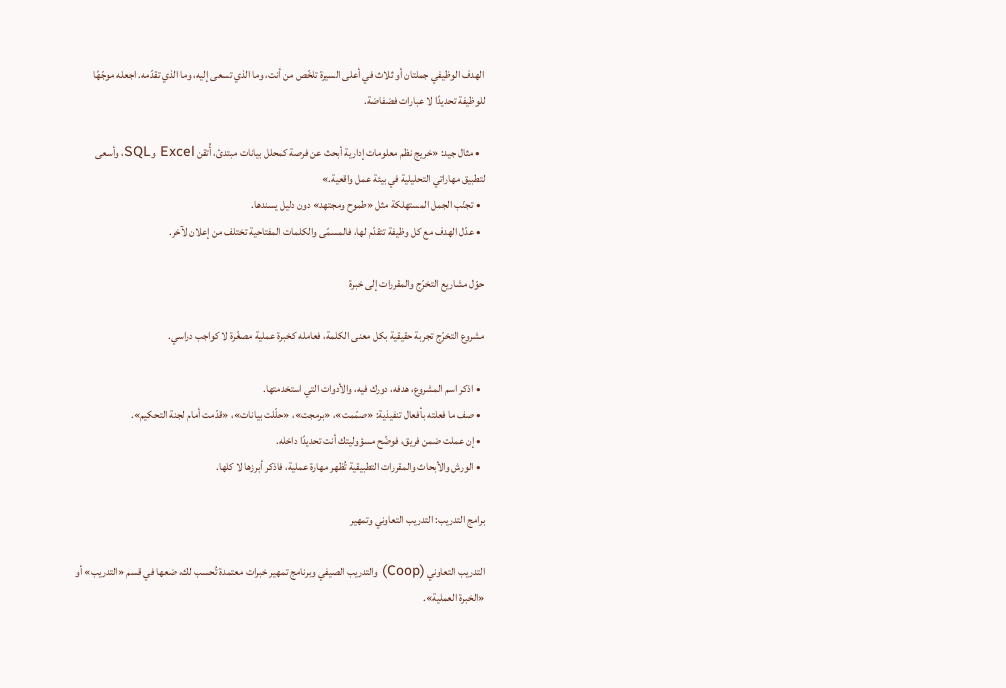الهدف الوظيفي جملتان أو ثلاث في أعلى السيرة تلخّص من أنت، وما الذي تسعى إليه، وما الذي تقدّمه. اجعله موجّهًا للوظيفة تحديدًا لا عبارات فضفاضة.

  • مثال جيد: «خريج نظم معلومات إدارية أبحث عن فرصة كمحلل بيانات مبتدئ، أُتقن Excel وSQL، وأسعى لتطبيق مهاراتي التحليلية في بيئة عمل واقعية.»
  • تجنّب الجمل المستهلكة مثل «طموح ومجتهد» دون دليل يسندها.
  • عدّل الهدف مع كل وظيفة تتقدّم لها، فالمسمّى والكلمات المفتاحية تختلف من إعلان لآخر.

حوّل مشاريع التخرّج والمقررات إلى خبرة

مشروع التخرّج تجربة حقيقية بكل معنى الكلمة، فعامله كخبرة عملية مصغّرة لا كواجب دراسي.

  • اذكر اسم المشروع، هدفه، دورك فيه، والأدوات التي استخدمتها.
  • صف ما فعلته بأفعال تنفيذية: «صمّمت»، «برمجت»، «حلّلت بيانات»، «قدّمت أمام لجنة التحكيم».
  • إن عملت ضمن فريق، فوضّح مسؤوليتك أنت تحديدًا داخله.
  • الورش والأبحاث والمقررات التطبيقية تُظهر مهارة عملية، فاذكر أبرزها لا كلها.

برامج التدريب: التدريب التعاوني وتمهير

التدريب التعاوني (Coop) والتدريب الصيفي وبرنامج تمهير خبرات معتمدة تُحسب لك، ضعها في قسم «التدريب» أو «الخبرة العملية».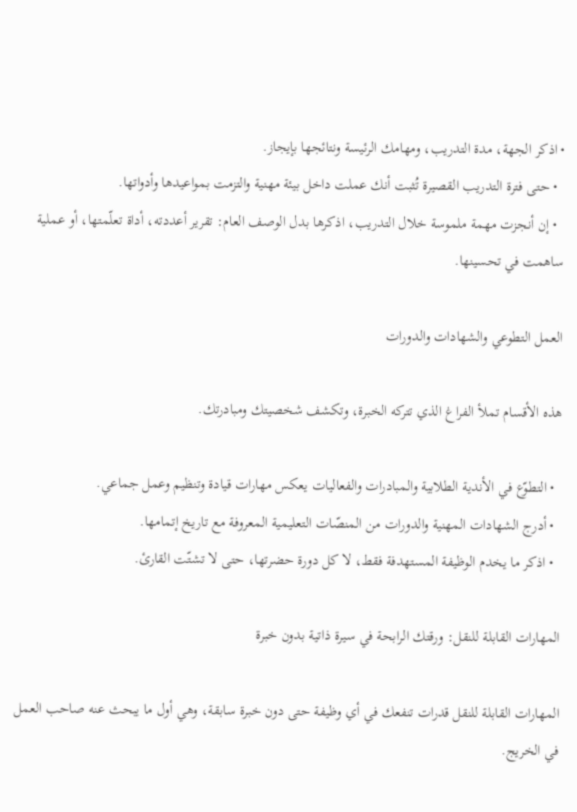• اذكر الجهة، مدة التدريب، ومهامك الرئيسة ونتائجها بإيجاز.
  • حتى فترة التدريب القصيرة تُثبت أنك عملت داخل بيئة مهنية والتزمت بمواعيدها وأدواتها.
  • إن أنجزت مهمة ملموسة خلال التدريب، اذكرها بدل الوصف العام: تقرير أعددته، أداة تعلّمتها، أو عملية ساهمت في تحسينها.

العمل التطوعي والشهادات والدورات

هذه الأقسام تملأ الفراغ الذي تتركه الخبرة، وتكشف شخصيتك ومبادرتك.

  • التطوّع في الأندية الطلابية والمبادرات والفعاليات يعكس مهارات قيادة وتنظيم وعمل جماعي.
  • أدرج الشهادات المهنية والدورات من المنصّات التعليمية المعروفة مع تاريخ إتمامها.
  • اذكر ما يخدم الوظيفة المستهدفة فقط، لا كل دورة حضرتها، حتى لا تشتّت القارئ.

المهارات القابلة للنقل: ورقتك الرابحة في سيرة ذاتية بدون خبرة

المهارات القابلة للنقل قدرات تنفعك في أي وظيفة حتى دون خبرة سابقة، وهي أول ما يبحث عنه صاحب العمل في الخريج.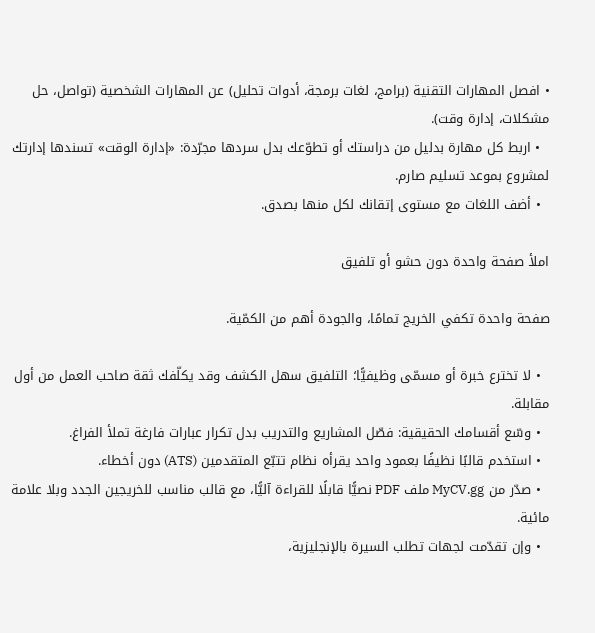• افصل المهارات التقنية (برامج، لغات برمجة، أدوات تحليل) عن المهارات الشخصية (تواصل، حل مشكلات، إدارة وقت).
  • اربط كل مهارة بدليل من دراستك أو تطوّعك بدل سردها مجرّدة: «إدارة الوقت» تسندها إدارتك لمشروع بموعد تسليم صارم.
  • أضف اللغات مع مستوى إتقانك لكل منها بصدق.

املأ صفحة واحدة دون حشو أو تلفيق

صفحة واحدة تكفي الخريج تمامًا، والجودة أهم من الكمّية.

  • لا تخترع خبرة أو مسمّى وظيفيًّا؛ التلفيق سهل الكشف وقد يكلّفك ثقة صاحب العمل من أول مقابلة.
  • وسّع أقسامك الحقيقية: فصّل المشاريع والتدريب بدل تكرار عبارات فارغة تملأ الفراغ.
  • استخدم قالبًا نظيفًا بعمود واحد يقرأه نظام تتبّع المتقدمين (ATS) دون أخطاء.
  • صدّر من MyCV.gg ملف PDF نصيًّا قابلًا للقراءة آليًّا، مع قالب مناسب للخريجين الجدد وبلا علامة مائية.
  • وإن تقدّمت لجهات تطلب السيرة بالإنجليزية،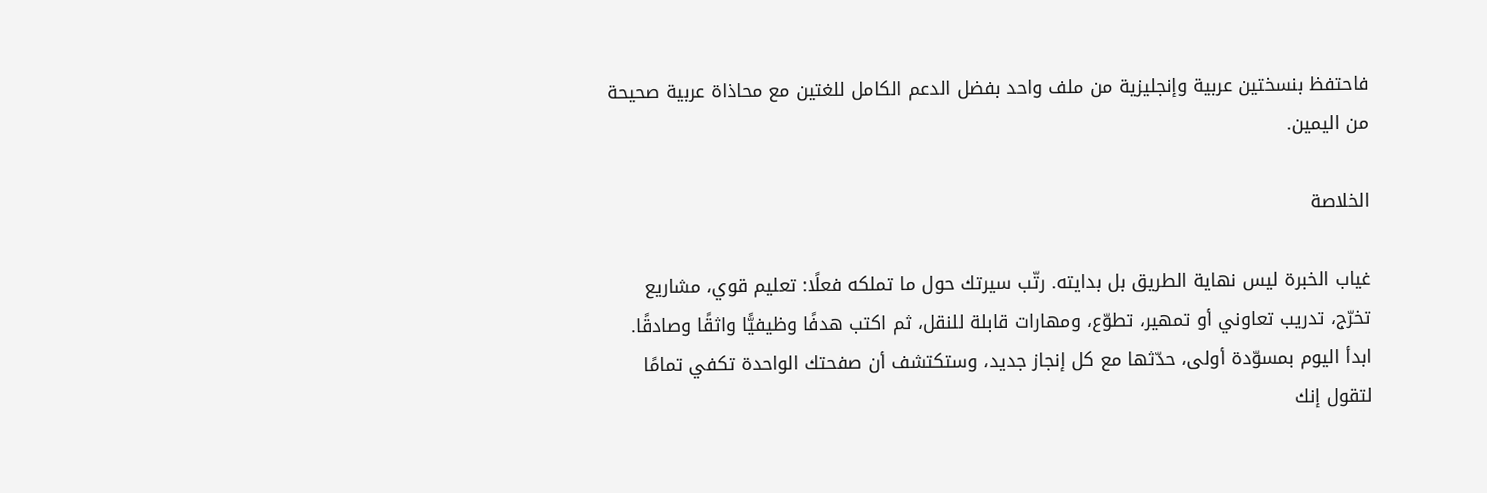فاحتفظ بنسختين عربية وإنجليزية من ملف واحد بفضل الدعم الكامل للغتين مع محاذاة عربية صحيحة من اليمين.

الخلاصة

غياب الخبرة ليس نهاية الطريق بل بدايته. رتّب سيرتك حول ما تملكه فعلًا: تعليم قوي، مشاريع تخرّج، تدريب تعاوني أو تمهير، تطوّع، ومهارات قابلة للنقل، ثم اكتب هدفًا وظيفيًّا واثقًا وصادقًا. ابدأ اليوم بمسوّدة أولى، حدّثها مع كل إنجاز جديد، وستكتشف أن صفحتك الواحدة تكفي تمامًا لتقول إنك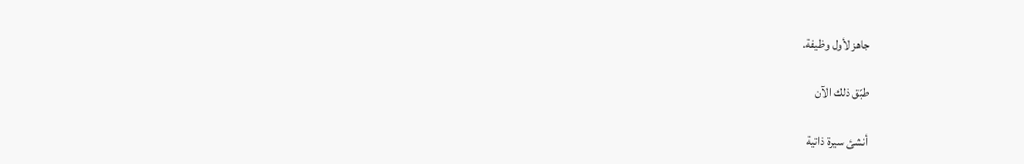جاهز لأول وظيفة.

طبّق ذلك الآن

أنشئ سيرة ذاتية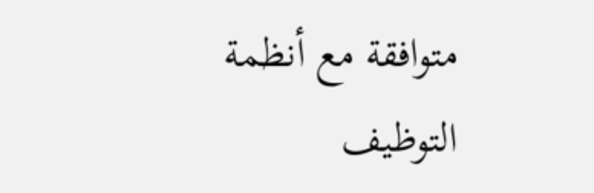متوافقة مع أنظمة التوظيف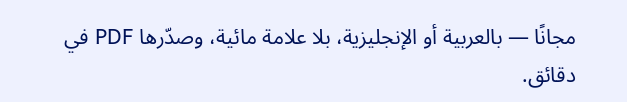مجانًا — بالعربية أو الإنجليزية، بلا علامة مائية، وصدّرها PDF في دقائق.